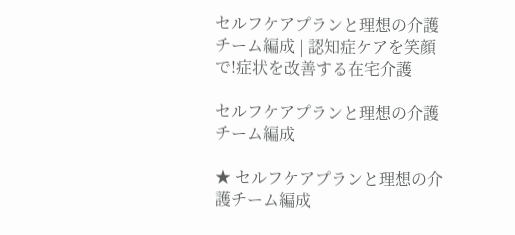セルフケアプランと理想の介護チーム編成 | 認知症ケアを笑顔で!症状を改善する在宅介護

セルフケアプランと理想の介護チーム編成

★ セルフケアプランと理想の介護チーム編成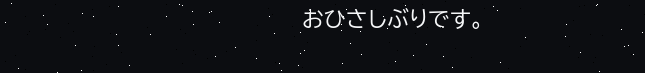おひさしぶりです。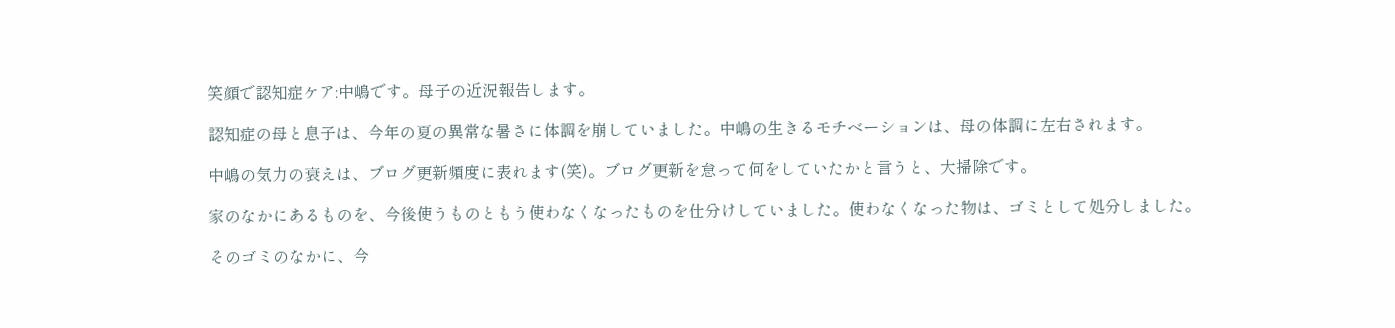笑顔で認知症ケア:中嶋です。母子の近況報告します。

認知症の母と息子は、今年の夏の異常な暑さに体調を崩していました。中嶋の生きるモチベーションは、母の体調に左右されます。

中嶋の気力の衰えは、ブログ更新頻度に表れます(笑)。ブログ更新を怠って何をしていたかと言うと、大掃除です。

家のなかにあるものを、今後使うものともう使わなくなったものを仕分けしていました。使わなくなった物は、ゴミとして処分しました。

そのゴミのなかに、今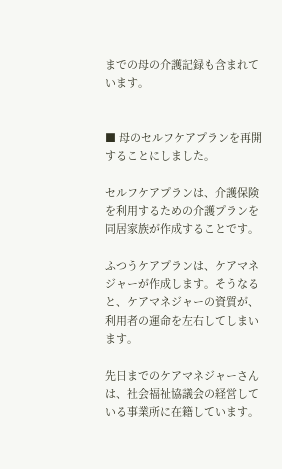までの母の介護記録も含まれています。


■ 母のセルフケアプランを再開することにしました。

セルフケアプランは、介護保険を利用するための介護プランを同居家族が作成することです。

ふつうケアプランは、ケアマネジャーが作成します。そうなると、ケアマネジャーの資質が、利用者の運命を左右してしまいます。

先日までのケアマネジャーさんは、社会福祉協議会の経営している事業所に在籍しています。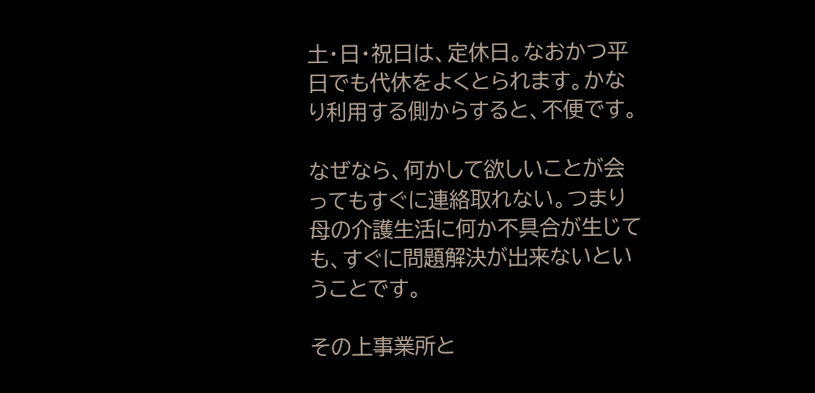土・日・祝日は、定休日。なおかつ平日でも代休をよくとられます。かなり利用する側からすると、不便です。

なぜなら、何かして欲しいことが会ってもすぐに連絡取れない。つまり母の介護生活に何か不具合が生じても、すぐに問題解決が出来ないということです。

その上事業所と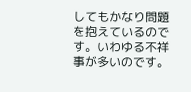してもかなり問題を抱えているのです。いわゆる不祥事が多いのです。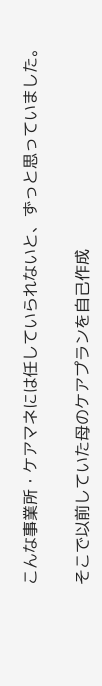こんな事業所・ケアマネには任していられないと、ずっと思っていました。

そこで以前していた母のケアプランを自己作成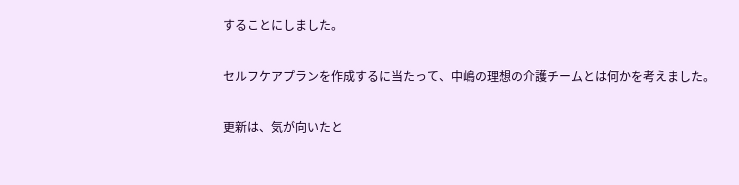することにしました。

セルフケアプランを作成するに当たって、中嶋の理想の介護チームとは何かを考えました。

更新は、気が向いたと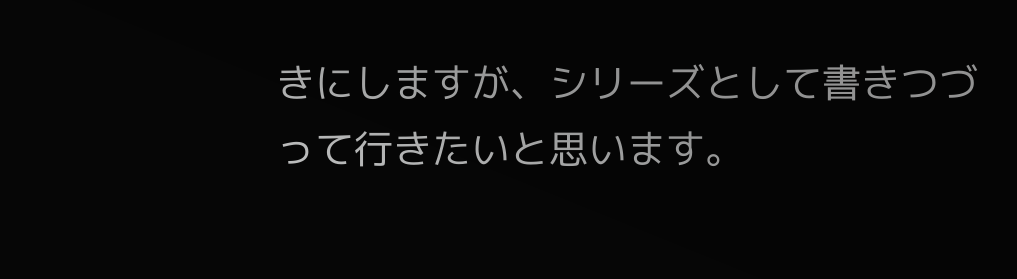きにしますが、シリーズとして書きつづって行きたいと思います。